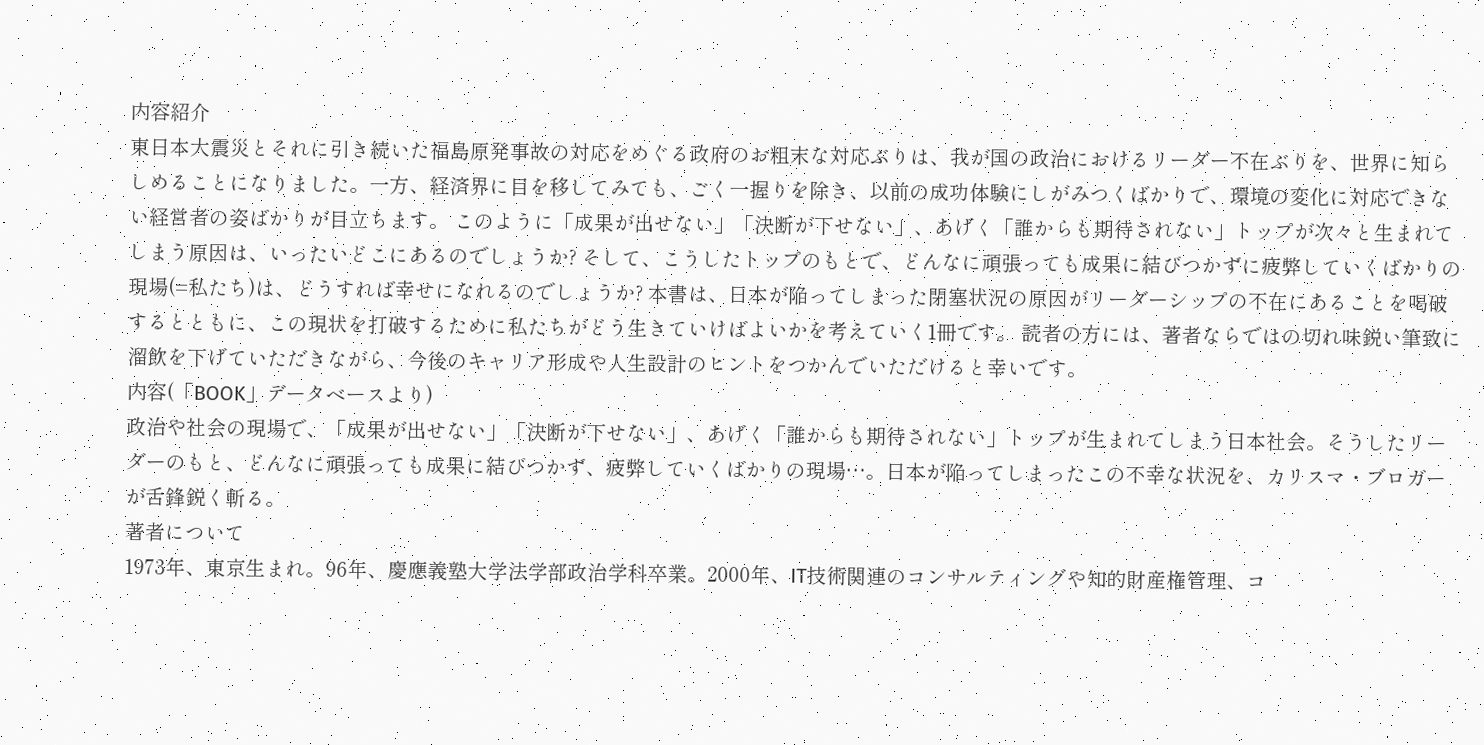内容紹介
東日本大震災とそれに引き続いた福島原発事故の対応をめぐる政府のお粗末な対応ぶりは、我が国の政治におけるリーダー不在ぶりを、世界に知らしめることになりました。一方、経済界に目を移してみても、ごく一握りを除き、以前の成功体験にしがみつくばかりで、環境の変化に対応できない経営者の姿ばかりが目立ちます。 このように「成果が出せない」「決断が下せない」、あげく「誰からも期待されない」トップが次々と生まれてしまう原因は、いったいどこにあるのでしょうか? そして、こうしたトップのもとで、どんなに頑張っても成果に結びつかずに疲弊していくばかりの現場(=私たち)は、どうすれば幸せになれるのでしょうか? 本書は、日本が陥ってしまった閉塞状況の原因がリーダーシップの不在にあることを喝破するとともに、この現状を打破するために私たちがどう生きていけばよいかを考えていく1冊です。 読者の方には、著者ならではの切れ味鋭い筆致に溜飲を下げていただきながら、今後のキャリア形成や人生設計のヒントをつかんでいただけると幸いです。
内容(「BOOK」データベースより)
政治や社会の現場で、「成果が出せない」「決断が下せない」、あげく「誰からも期待されない」トップが生まれてしまう日本社会。そうしたリーダーのもと、どんなに頑張っても成果に結びつかず、疲弊していくばかりの現場…。日本が陥ってしまったこの不幸な状況を、カリスマ・ブロガーが舌鋒鋭く斬る。
著者について
1973年、東京生まれ。96年、慶應義塾大学法学部政治学科卒業。2000年、IT技術関連のコンサルティングや知的財産権管理、コ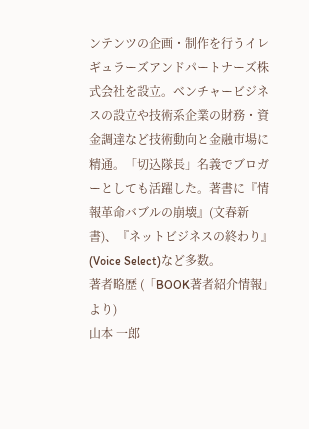ンテンツの企画・制作を行うイレギュラーズアンドパートナーズ株式会社を設立。ベンチャービジネスの設立や技術系企業の財務・資金調達など技術動向と金融市場に精通。「切込隊長」名義でブロガーとしても活躍した。著書に『情報革命バブルの崩壊』(文春新書)、『ネットビジネスの終わり』(Voice Select)など多数。
著者略歴 (「BOOK著者紹介情報」より)
山本 一郎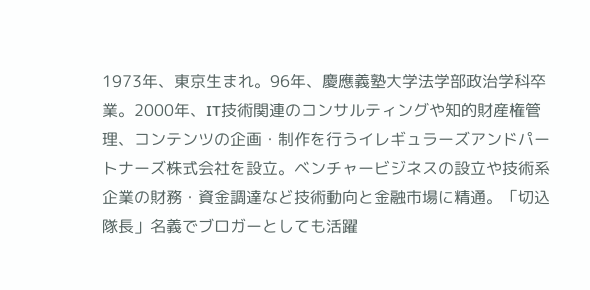1973年、東京生まれ。96年、慶應義塾大学法学部政治学科卒業。2000年、IT技術関連のコンサルティングや知的財産権管理、コンテンツの企画・制作を行うイレギュラーズアンドパートナーズ株式会社を設立。ベンチャービジネスの設立や技術系企業の財務・資金調達など技術動向と金融市場に精通。「切込隊長」名義でブロガーとしても活躍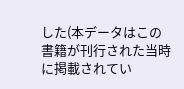した(本データはこの書籍が刊行された当時に掲載されてい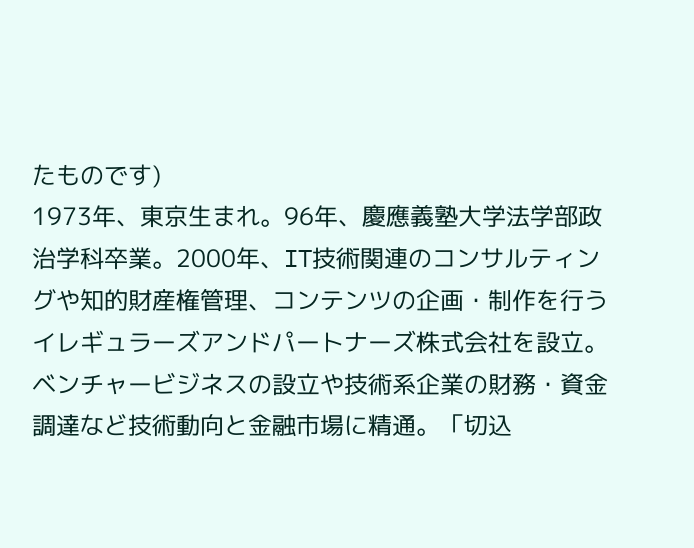たものです)
1973年、東京生まれ。96年、慶應義塾大学法学部政治学科卒業。2000年、IT技術関連のコンサルティングや知的財産権管理、コンテンツの企画・制作を行うイレギュラーズアンドパートナーズ株式会社を設立。ベンチャービジネスの設立や技術系企業の財務・資金調達など技術動向と金融市場に精通。「切込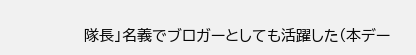隊長」名義でブロガーとしても活躍した(本デー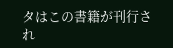タはこの書籍が刊行され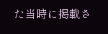た当時に掲載さ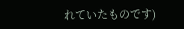れていたものです)